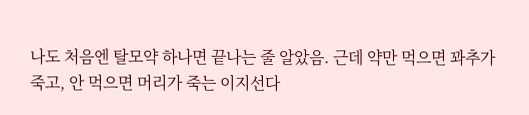나도 처음엔 탈모약 하나면 끝나는 줄 알았음. 근데 약만 먹으면 꽈추가 죽고, 안 먹으면 머리가 죽는 이지선다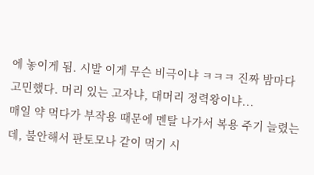에 놓이게 됨. 시발 이게 무슨 비극이냐 ㅋㅋㅋ 진짜 밤마다 고민했다. 머리 있는 고자냐, 대머리 정력왕이냐...
매일 약 먹다가 부작용 때문에 멘탈 나가서 복용 주기 늘렸는데, 불안해서 판토모나 같이 먹기 시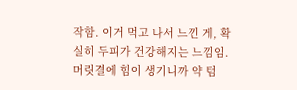작함. 이거 먹고 나서 느낀 게, 확실히 두피가 건강해지는 느낌임. 머릿결에 힘이 생기니까 약 텀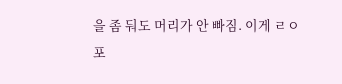을 좀 둬도 머리가 안 빠짐. 이게 ㄹㅇ 포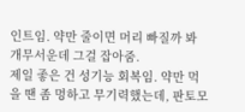인트임. 약만 줄이면 머리 빠질까 봐 개무서운데 그걸 잡아줌.
제일 좋은 건 성기능 회복임. 약만 먹을 땐 좀 멍하고 무기력했는데, 판토모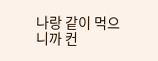나랑 같이 먹으니까 컨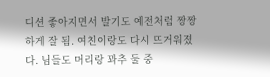디션 좋아지면서 발기도 예전처럼 짱짱하게 잘 됨. 여친이랑도 다시 뜨거워졌다. 님들도 머리랑 꽈추 둘 중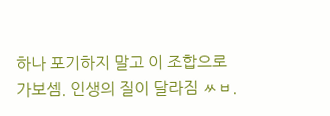하나 포기하지 말고 이 조합으로 가보셈. 인생의 질이 달라짐 ㅆㅂ.